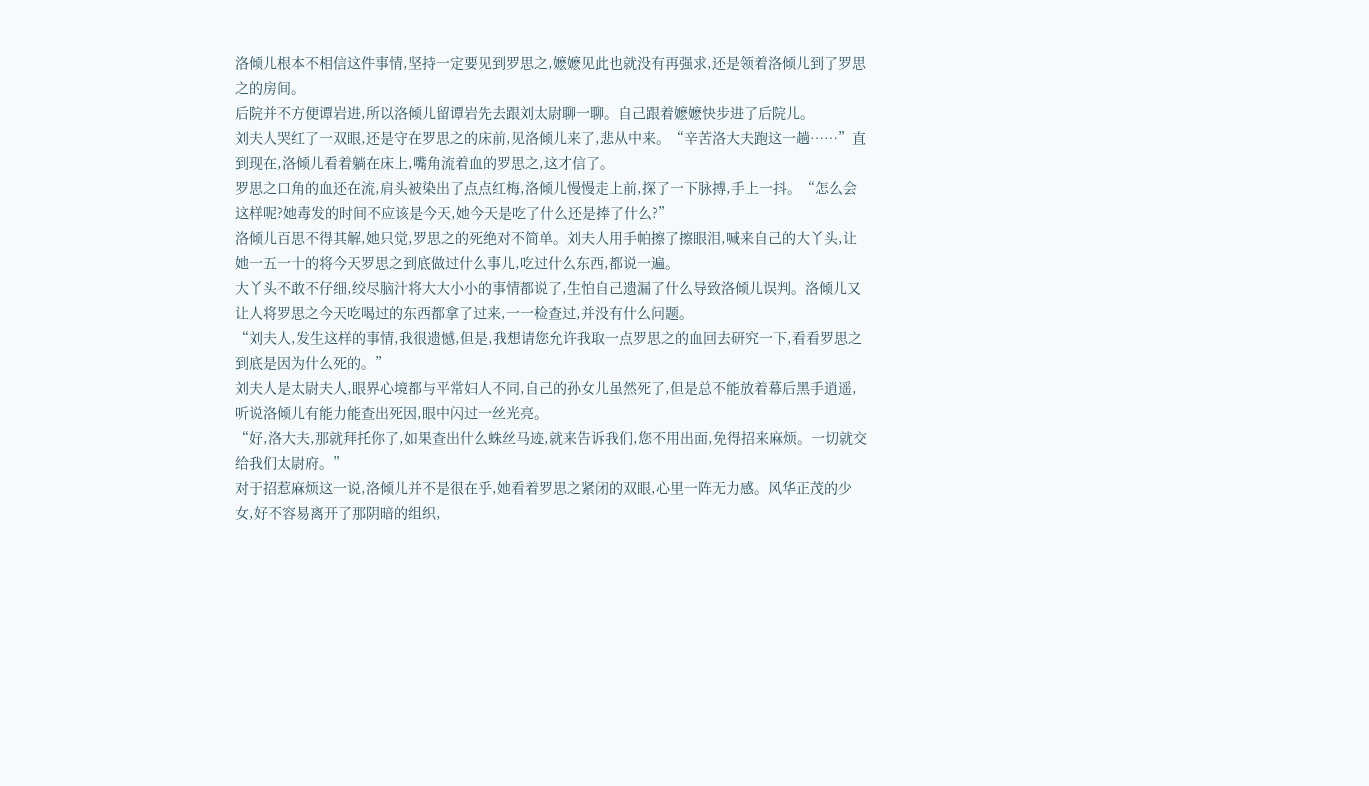洛倾儿根本不相信这件事情,坚持一定要见到罗思之,嬷嬷见此也就没有再强求,还是领着洛倾儿到了罗思之的房间。
后院并不方便谭岩进,所以洛倾儿留谭岩先去跟刘太尉聊一聊。自己跟着嬷嬷快步进了后院儿。
刘夫人哭红了一双眼,还是守在罗思之的床前,见洛倾儿来了,悲从中来。“辛苦洛大夫跑这一趟……”直到现在,洛倾儿看着躺在床上,嘴角流着血的罗思之,这才信了。
罗思之口角的血还在流,肩头被染出了点点红梅,洛倾儿慢慢走上前,探了一下脉搏,手上一抖。“怎么会这样呢?她毒发的时间不应该是今天,她今天是吃了什么还是捧了什么?”
洛倾儿百思不得其解,她只觉,罗思之的死绝对不简单。刘夫人用手帕擦了擦眼泪,喊来自己的大丫头,让她一五一十的将今天罗思之到底做过什么事儿,吃过什么东西,都说一遍。
大丫头不敢不仔细,绞尽脑汁将大大小小的事情都说了,生怕自己遗漏了什么导致洛倾儿误判。洛倾儿又让人将罗思之今天吃喝过的东西都拿了过来,一一检查过,并没有什么问题。
“刘夫人,发生这样的事情,我很遗憾,但是,我想请您允许我取一点罗思之的血回去研究一下,看看罗思之到底是因为什么死的。”
刘夫人是太尉夫人,眼界心境都与平常妇人不同,自己的孙女儿虽然死了,但是总不能放着幕后黑手逍遥,听说洛倾儿有能力能查出死因,眼中闪过一丝光亮。
“好,洛大夫,那就拜托你了,如果查出什么蛛丝马迹,就来告诉我们,您不用出面,免得招来麻烦。一切就交给我们太尉府。”
对于招惹麻烦这一说,洛倾儿并不是很在乎,她看着罗思之紧闭的双眼,心里一阵无力感。风华正茂的少女,好不容易离开了那阴暗的组织,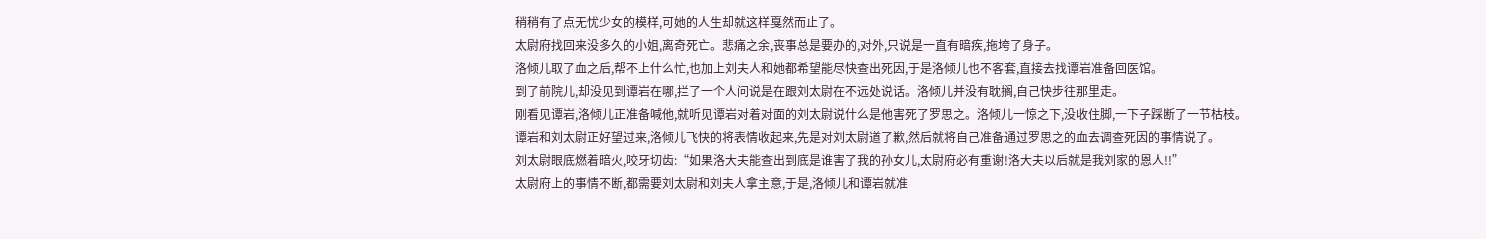稍稍有了点无忧少女的模样,可她的人生却就这样戛然而止了。
太尉府找回来没多久的小姐,离奇死亡。悲痛之余,丧事总是要办的,对外,只说是一直有暗疾,拖垮了身子。
洛倾儿取了血之后,帮不上什么忙,也加上刘夫人和她都希望能尽快查出死因,于是洛倾儿也不客套,直接去找谭岩准备回医馆。
到了前院儿,却没见到谭岩在哪,拦了一个人问说是在跟刘太尉在不远处说话。洛倾儿并没有耽搁,自己快步往那里走。
刚看见谭岩,洛倾儿正准备喊他,就听见谭岩对着对面的刘太尉说什么是他害死了罗思之。洛倾儿一惊之下,没收住脚,一下子踩断了一节枯枝。
谭岩和刘太尉正好望过来,洛倾儿飞快的将表情收起来,先是对刘太尉道了歉,然后就将自己准备通过罗思之的血去调查死因的事情说了。
刘太尉眼底燃着暗火,咬牙切齿:“如果洛大夫能查出到底是谁害了我的孙女儿,太尉府必有重谢!洛大夫以后就是我刘家的恩人!!”
太尉府上的事情不断,都需要刘太尉和刘夫人拿主意,于是,洛倾儿和谭岩就准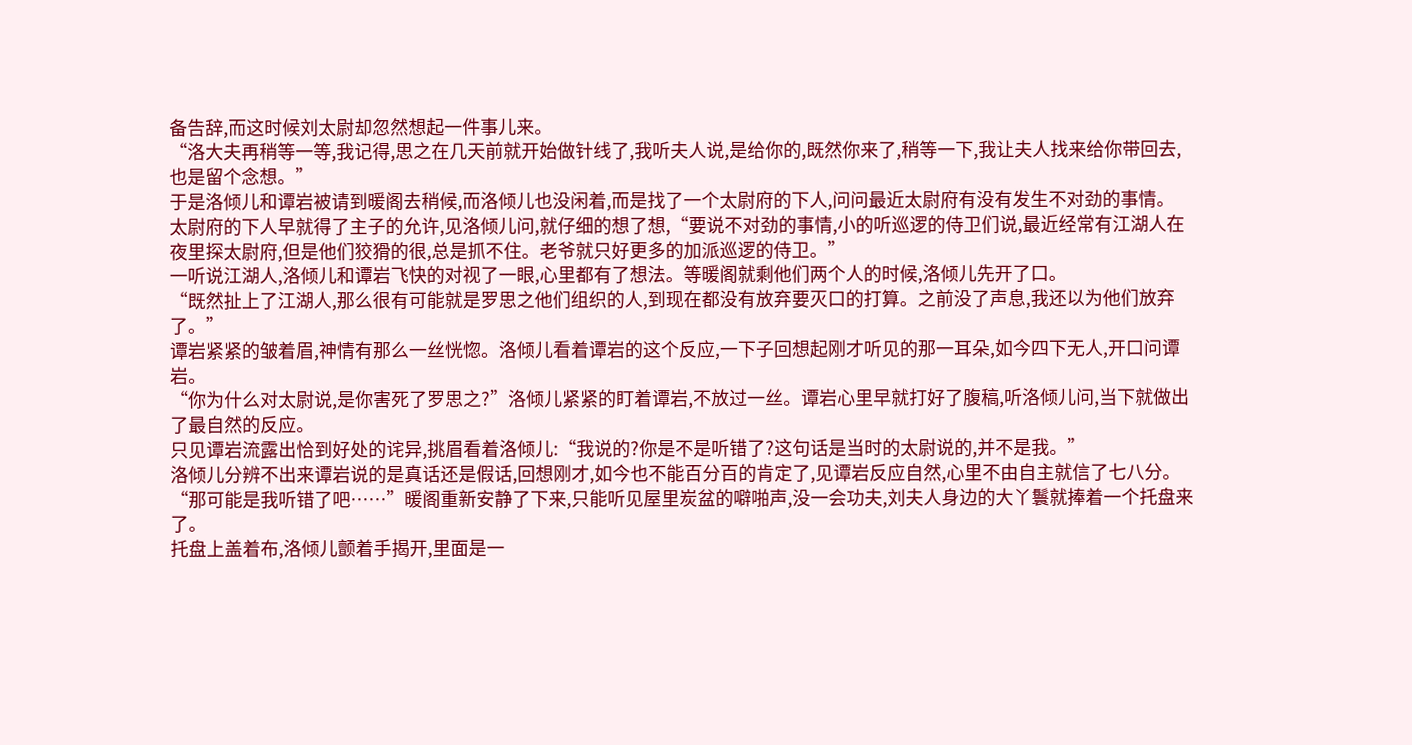备告辞,而这时候刘太尉却忽然想起一件事儿来。
“洛大夫再稍等一等,我记得,思之在几天前就开始做针线了,我听夫人说,是给你的,既然你来了,稍等一下,我让夫人找来给你带回去,也是留个念想。”
于是洛倾儿和谭岩被请到暖阁去稍候,而洛倾儿也没闲着,而是找了一个太尉府的下人,问问最近太尉府有没有发生不对劲的事情。
太尉府的下人早就得了主子的允许,见洛倾儿问,就仔细的想了想,“要说不对劲的事情,小的听巡逻的侍卫们说,最近经常有江湖人在夜里探太尉府,但是他们狡猾的很,总是抓不住。老爷就只好更多的加派巡逻的侍卫。”
一听说江湖人,洛倾儿和谭岩飞快的对视了一眼,心里都有了想法。等暖阁就剩他们两个人的时候,洛倾儿先开了口。
“既然扯上了江湖人,那么很有可能就是罗思之他们组织的人,到现在都没有放弃要灭口的打算。之前没了声息,我还以为他们放弃了。”
谭岩紧紧的皱着眉,神情有那么一丝恍惚。洛倾儿看着谭岩的这个反应,一下子回想起刚才听见的那一耳朵,如今四下无人,开口问谭岩。
“你为什么对太尉说,是你害死了罗思之?”洛倾儿紧紧的盯着谭岩,不放过一丝。谭岩心里早就打好了腹稿,听洛倾儿问,当下就做出了最自然的反应。
只见谭岩流露出恰到好处的诧异,挑眉看着洛倾儿:“我说的?你是不是听错了?这句话是当时的太尉说的,并不是我。”
洛倾儿分辨不出来谭岩说的是真话还是假话,回想刚才,如今也不能百分百的肯定了,见谭岩反应自然,心里不由自主就信了七八分。
“那可能是我听错了吧……”暖阁重新安静了下来,只能听见屋里炭盆的噼啪声,没一会功夫,刘夫人身边的大丫鬟就捧着一个托盘来了。
托盘上盖着布,洛倾儿颤着手揭开,里面是一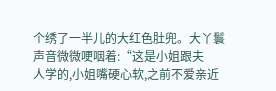个绣了一半儿的大红色肚兜。大丫鬟声音微微哽咽着:“这是小姐跟夫
人学的,小姐嘴硬心软,之前不爱亲近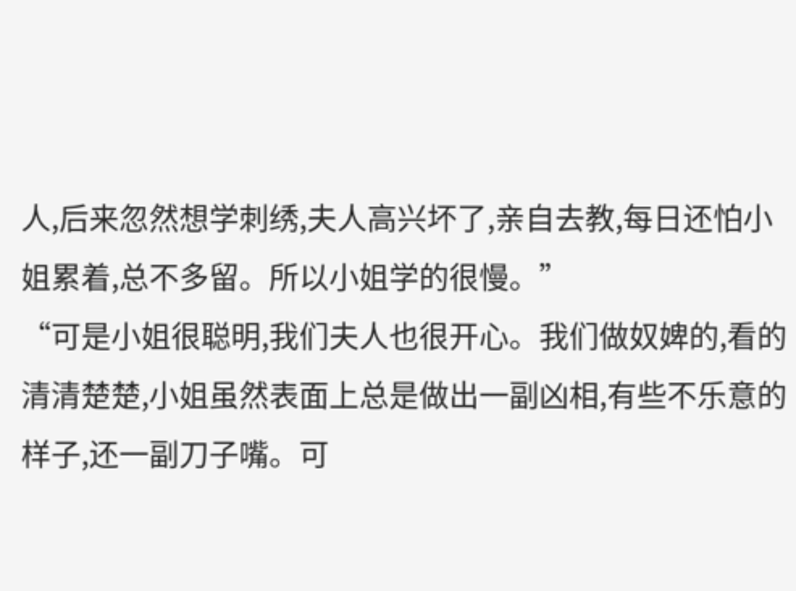人,后来忽然想学刺绣,夫人高兴坏了,亲自去教,每日还怕小姐累着,总不多留。所以小姐学的很慢。”
“可是小姐很聪明,我们夫人也很开心。我们做奴婢的,看的清清楚楚,小姐虽然表面上总是做出一副凶相,有些不乐意的样子,还一副刀子嘴。可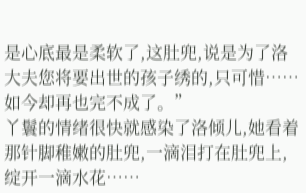是心底最是柔软了,这肚兜,说是为了洛大夫您将要出世的孩子绣的,只可惜……如今却再也完不成了。”
丫鬟的情绪很快就感染了洛倾儿,她看着那针脚稚嫩的肚兜,一滴泪打在肚兜上,绽开一滴水花……